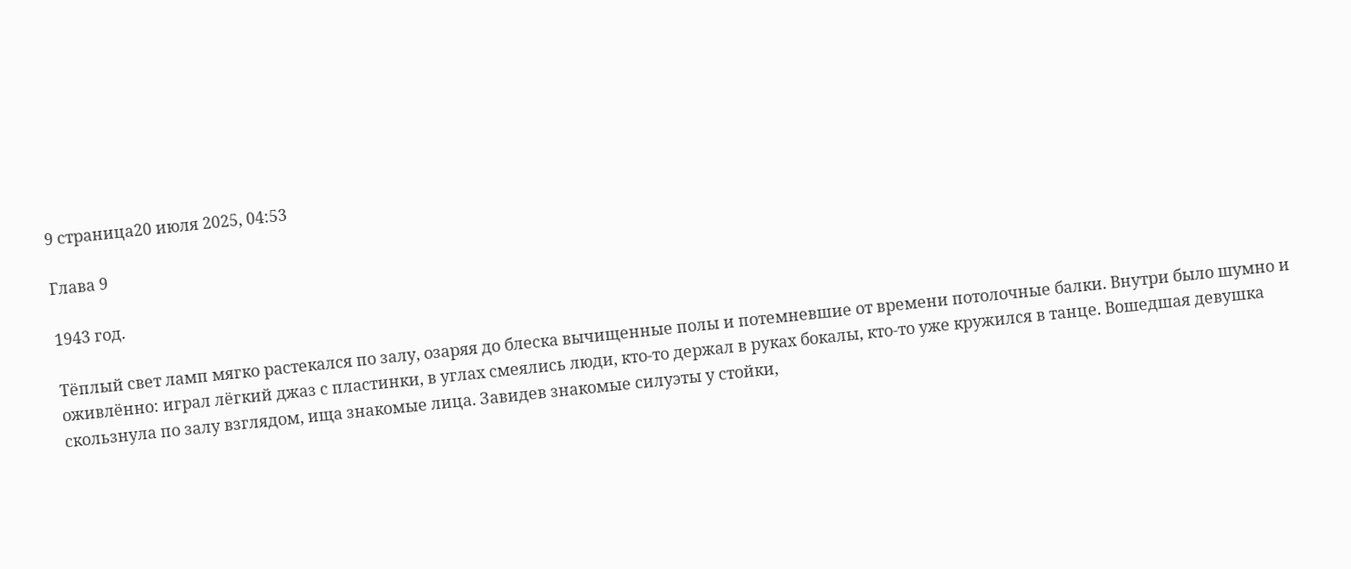9 страница20 июля 2025, 04:53

Глава 9

1943 год.

Тёплый свет ламп мягко растекался по залу, озаряя до блеска вычищенные полы и потемневшие от времени потолочные балки. Внутри было шумно и оживлённо: играл лёгкий джаз с пластинки, в углах смеялись люди, кто-то держал в руках бокалы, кто-то уже кружился в танце. Вошедшая девушка скользнула по залу взглядом, ища знакомые лица. Завидев знакомые силуэты у стойки,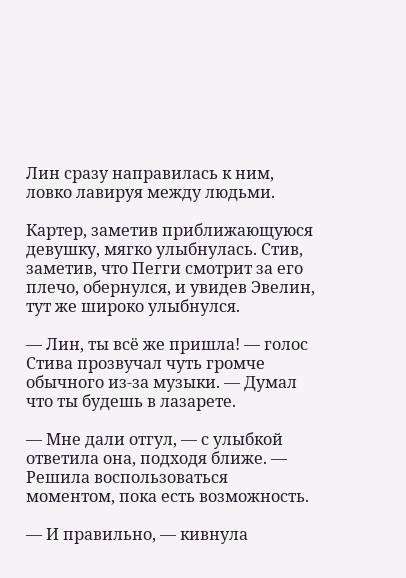Лин сразу направилась к ним, ловко лавируя между людьми.

Картер, заметив приближающуюся девушку, мягко улыбнулась. Стив, заметив, что Пегги смотрит за его плечо, обернулся, и увидев Эвелин, тут же широко улыбнулся.

— Лин, ты всё же пришла! — голос Стива прозвучал чуть громче обычного из-за музыки. — Думал что ты будешь в лазарете.

— Мне дали отгул, — с улыбкой ответила она, подходя ближе. — Решила воспользоваться моментом, пока есть возможность.

— И правильно, — кивнула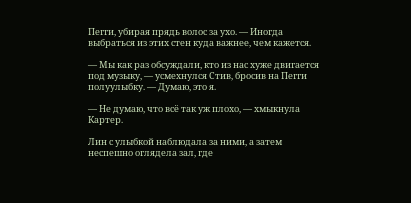Пегги, убирая прядь волос за ухо. — Иногда выбраться из этих стен куда важнее, чем кажется.

— Мы как раз обсуждали, кто из нас хуже двигается под музыку, — усмехнулся Стив, бросив на Пегги полуулыбку. — Думаю, это я.

— Не думаю, что всё так уж плохо, — хмыкнула Картер.

Лин с улыбкой наблюдала за ними, а затем неспешно оглядела зал, где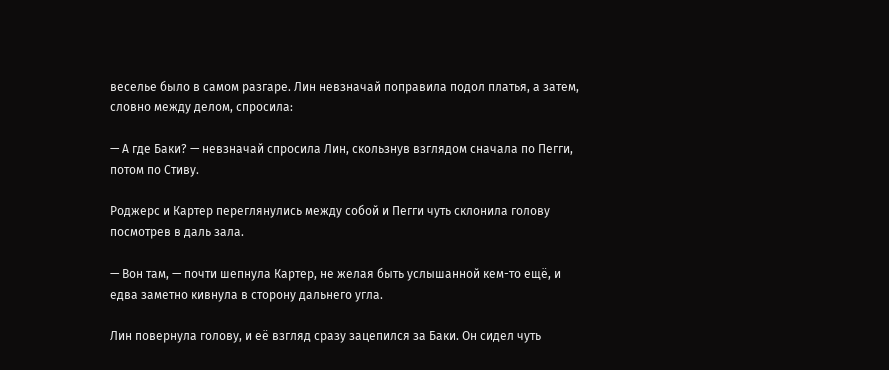веселье было в самом разгаре. Лин невзначай поправила подол платья, а затем, словно между делом, спросила:

— А где Баки? — невзначай спросила Лин, скользнув взглядом сначала по Пегги, потом по Стиву.

Роджерс и Картер переглянулись между собой и Пегги чуть склонила голову посмотрев в даль зала.

— Вон там, — почти шепнула Картер, не желая быть услышанной кем-то ещё, и едва заметно кивнула в сторону дальнего угла.

Лин повернула голову, и её взгляд сразу зацепился за Баки. Он сидел чуть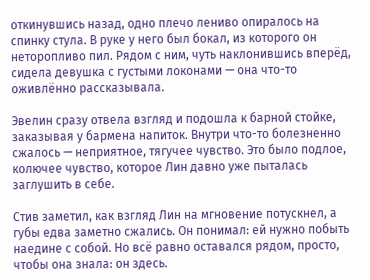откинувшись назад, одно плечо лениво опиралось на спинку стула. В руке у него был бокал, из которого он неторопливо пил. Рядом с ним, чуть наклонившись вперёд, сидела девушка с густыми локонами — она что-то оживлённо рассказывала.

Эвелин сразу отвела взгляд и подошла к барной стойке, заказывая у бармена напиток. Внутри что-то болезненно сжалось — неприятное, тягучее чувство. Это было подлое, колючее чувство, которое Лин давно уже пыталась заглушить в себе.

Стив заметил, как взгляд Лин на мгновение потускнел, а губы едва заметно сжались. Он понимал: ей нужно побыть наедине с собой. Но всё равно оставался рядом, просто, чтобы она знала: он здесь.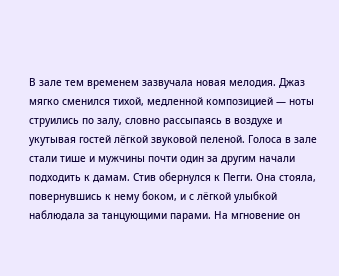В зале тем временем зазвучала новая мелодия. Джаз мягко сменился тихой, медленной композицией — ноты струились по залу, словно рассыпаясь в воздухе и укутывая гостей лёгкой звуковой пеленой. Голоса в зале стали тише и мужчины почти один за другим начали подходить к дамам. Стив обернулся к Пегги. Она стояла, повернувшись к нему боком, и с лёгкой улыбкой наблюдала за танцующими парами. На мгновение он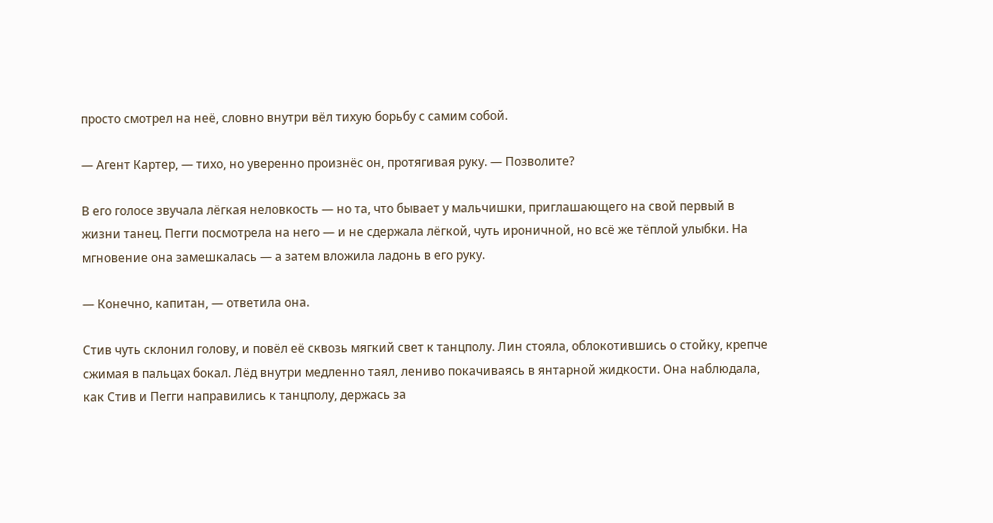просто смотрел на неё, словно внутри вёл тихую борьбу с самим собой.

— Агент Картер, — тихо, но уверенно произнёс он, протягивая руку. — Позволите?

В его голосе звучала лёгкая неловкость — но та, что бывает у мальчишки, приглашающего на свой первый в жизни танец. Пегги посмотрела на него — и не сдержала лёгкой, чуть ироничной, но всё же тёплой улыбки. На мгновение она замешкалась — а затем вложила ладонь в его руку.

— Конечно, капитан, — ответила она.

Стив чуть склонил голову, и повёл её сквозь мягкий свет к танцполу. Лин стояла, облокотившись о стойку, крепче сжимая в пальцах бокал. Лёд внутри медленно таял, лениво покачиваясь в янтарной жидкости. Она наблюдала, как Стив и Пегги направились к танцполу, держась за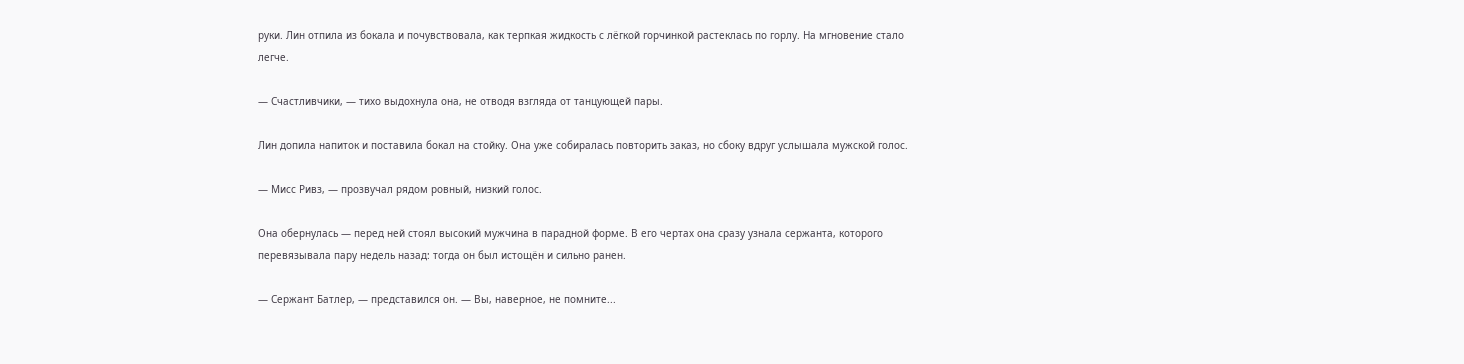руки. Лин отпила из бокала и почувствовала, как терпкая жидкость с лёгкой горчинкой растеклась по горлу. На мгновение стало легче.

— Счастливчики, — тихо выдохнула она, не отводя взгляда от танцующей пары.

Лин допила напиток и поставила бокал на стойку. Она уже собиралась повторить заказ, но сбоку вдруг услышала мужской голос.

— Мисс Ривз, — прозвучал рядом ровный, низкий голос.

Она обернулась — перед ней стоял высокий мужчина в парадной форме. В его чертах она сразу узнала сержанта, которого перевязывала пару недель назад: тогда он был истощён и сильно ранен.

— Сержант Батлер, — представился он. — Вы, наверное, не помните...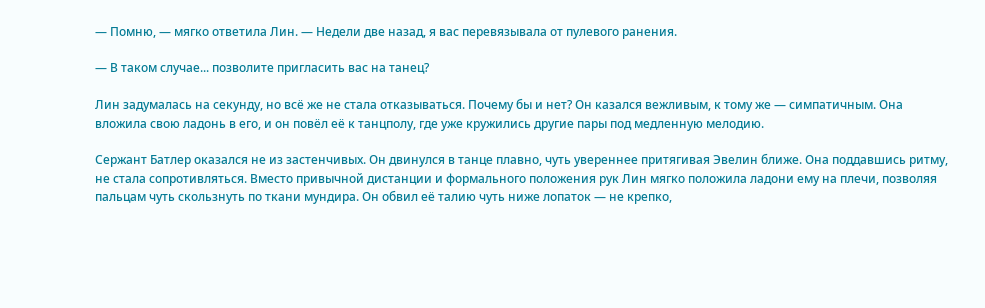— Помню, — мягко ответила Лин. — Недели две назад, я вас перевязывала от пулевого ранения.

— В таком случае... позволите пригласить вас на танец?

Лин задумалась на секунду, но всё же не стала отказываться. Почему бы и нет? Он казался вежливым, к тому же — симпатичным. Она вложила свою ладонь в его, и он повёл её к танцполу, где уже кружились другие пары под медленную мелодию.

Сержант Батлер оказался не из застенчивых. Он двинулся в танце плавно, чуть увереннее притягивая Эвелин ближе. Она поддавшись ритму, не стала сопротивляться. Вместо привычной дистанции и формального положения рук Лин мягко положила ладони ему на плечи, позволяя пальцам чуть скользнуть по ткани мундира. Он обвил её талию чуть ниже лопаток — не крепко,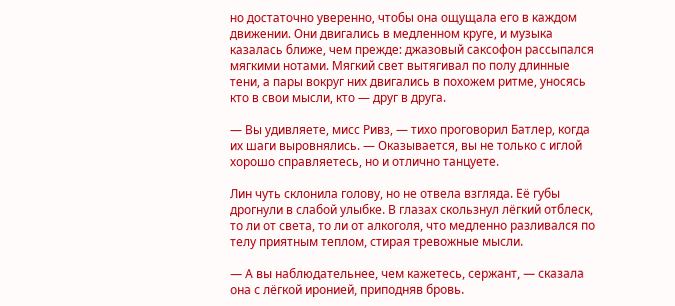но достаточно уверенно, чтобы она ощущала его в каждом движении. Они двигались в медленном круге, и музыка казалась ближе, чем прежде: джазовый саксофон рассыпался мягкими нотами. Мягкий свет вытягивал по полу длинные тени, а пары вокруг них двигались в похожем ритме, уносясь кто в свои мысли, кто — друг в друга.

— Вы удивляете, мисс Ривз, — тихо проговорил Батлер, когда их шаги выровнялись. — Оказывается, вы не только с иглой хорошо справляетесь, но и отлично танцуете.

Лин чуть склонила голову, но не отвела взгляда. Её губы дрогнули в слабой улыбке. В глазах скользнул лёгкий отблеск, то ли от света, то ли от алкоголя, что медленно разливался по телу приятным теплом, стирая тревожные мысли.

— А вы наблюдательнее, чем кажетесь, сержант, — сказала она с лёгкой иронией, приподняв бровь.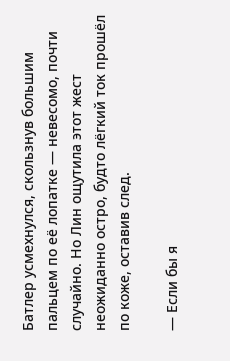Батлер усмехнулся, скользнув большим пальцем по её лопатке — невесомо, почти случайно. Но Лин ощутила этот жест неожиданно остро, будто лёгкий ток прошёл по коже, оставив след.

— Если бы я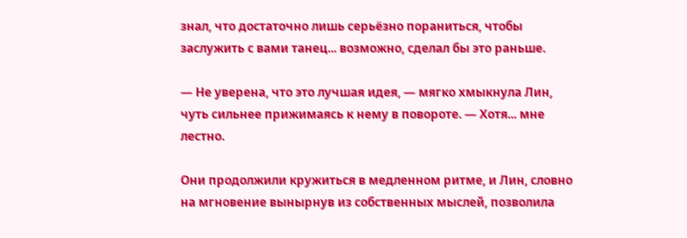знал, что достаточно лишь серьёзно пораниться, чтобы заслужить с вами танец... возможно, сделал бы это раньше.

— Не уверена, что это лучшая идея, — мягко хмыкнула Лин, чуть сильнее прижимаясь к нему в повороте. — Хотя... мне лестно.

Они продолжили кружиться в медленном ритме, и Лин, словно на мгновение вынырнув из собственных мыслей, позволила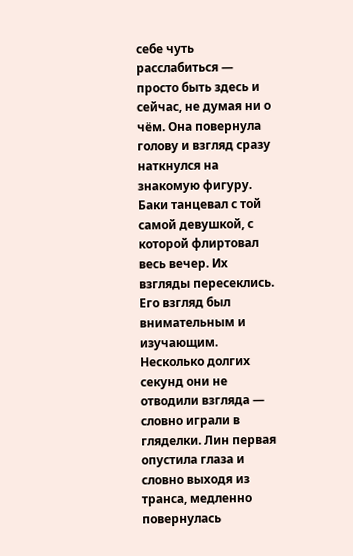себе чуть расслабиться — просто быть здесь и сейчас, не думая ни о чём. Она повернула голову и взгляд сразу наткнулся на знакомую фигуру. Баки танцевал с той самой девушкой, с которой флиртовал весь вечер. Их взгляды пересеклись. Его взгляд был внимательным и изучающим. Несколько долгих секунд они не отводили взгляда — словно играли в гляделки. Лин первая опустила глаза и словно выходя из транса, медленно повернулась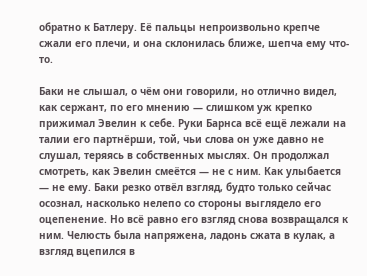обратно к Батлеру. Её пальцы непроизвольно крепче сжали его плечи, и она склонилась ближе, шепча ему что-то.

Баки не слышал, о чём они говорили, но отлично видел, как сержант, по его мнению — слишком уж крепко прижимал Эвелин к себе. Руки Барнса всё ещё лежали на талии его партнёрши, той, чьи слова он уже давно не слушал, теряясь в собственных мыслях. Он продолжал смотреть, как Эвелин смеётся — не с ним. Как улыбается — не ему. Баки резко отвёл взгляд, будто только сейчас осознал, насколько нелепо со стороны выглядело его оцепенение. Но всё равно его взгляд снова возвращался к ним. Челюсть была напряжена, ладонь сжата в кулак, а взгляд вцепился в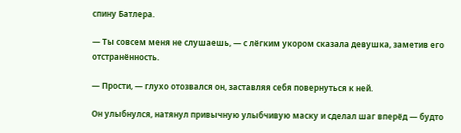спину Батлера.

— Ты совсем меня не слушаешь, — с лёгким укором сказала девушка, заметив его отстранённость.

— Прости, — глухо отозвался он, заставляя себя повернуться к ней.

Он улыбнулся, натянул привычную улыбчивую маску и сделал шаг вперёд — будто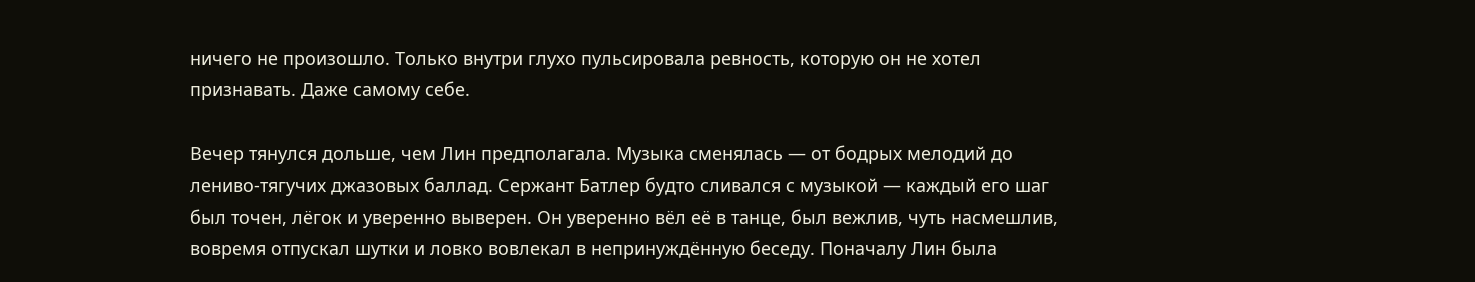ничего не произошло. Только внутри глухо пульсировала ревность, которую он не хотел признавать. Даже самому себе.

Вечер тянулся дольше, чем Лин предполагала. Музыка сменялась — от бодрых мелодий до лениво-тягучих джазовых баллад. Сержант Батлер будто сливался с музыкой — каждый его шаг был точен, лёгок и уверенно выверен. Он уверенно вёл её в танце, был вежлив, чуть насмешлив, вовремя отпускал шутки и ловко вовлекал в непринуждённую беседу. Поначалу Лин была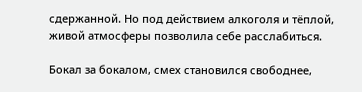сдержанной. Но под действием алкоголя и тёплой, живой атмосферы позволила себе расслабиться.

Бокал за бокалом, смех становился свободнее,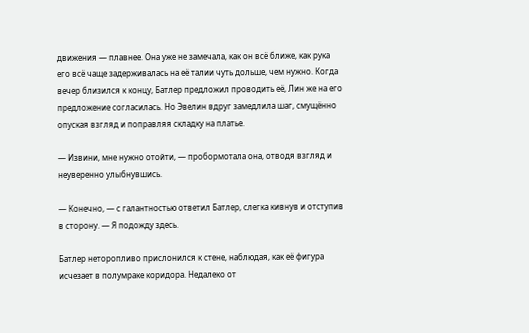движения — плавнее. Она уже не замечала, как он всё ближе, как рука его всё чаще задерживалась на её талии чуть дольше, чем нужно. Когда вечер близился к концу, Батлер предложил проводить её, Лин же на его предложение согласилась. Но Эвелин вдруг замедлила шаг, смущённо опуская взгляд и поправляя складку на платье.

— Извини, мне нужно отойти, — пробормотала она, отводя взгляд и неуверенно улыбнувшись.

— Конечно, — с галантностью ответил Батлер, слегка кивнув и отступив в сторону. — Я подожду здесь.

Батлер неторопливо прислонился к стене, наблюдая, как её фигура исчезает в полумраке коридора. Недалеко от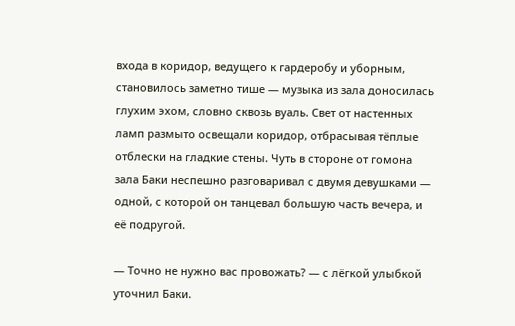входа в коридор, ведущего к гардеробу и уборным, становилось заметно тише — музыка из зала доносилась глухим эхом, словно сквозь вуаль. Свет от настенных ламп размыто освещали коридор, отбрасывая тёплые отблески на гладкие стены. Чуть в стороне от гомона зала Баки неспешно разговаривал с двумя девушками — одной, с которой он танцевал большую часть вечера, и её подругой.

— Точно не нужно вас провожать? — с лёгкой улыбкой уточнил Баки.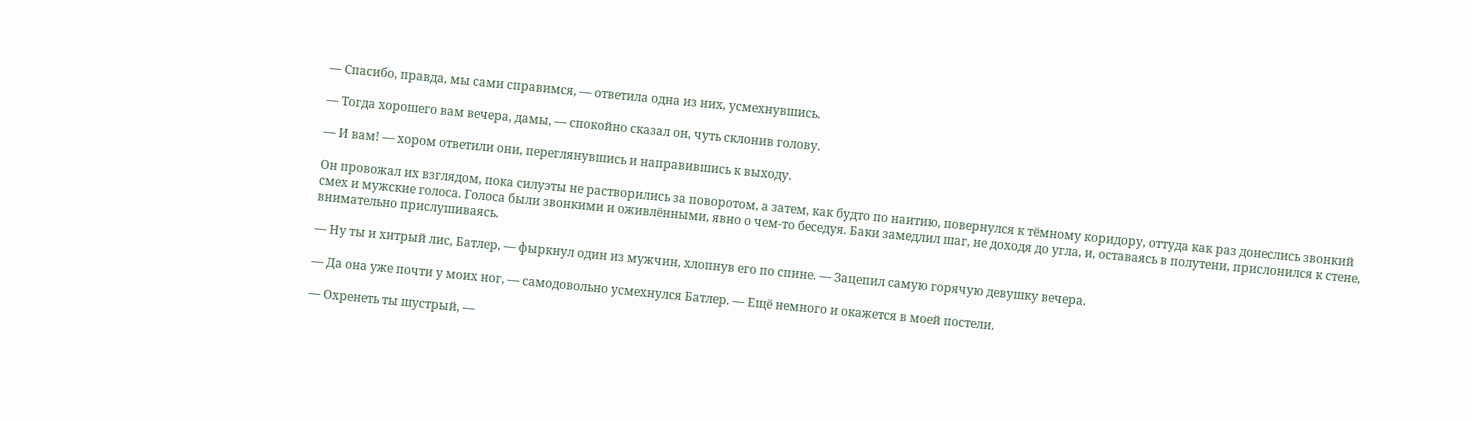— Спасибо, правда, мы сами справимся, — ответила одна из них, усмехнувшись.

— Тогда хорошего вам вечера, дамы, — спокойно сказал он, чуть склонив голову.

— И вам! — хором ответили они, переглянувшись и направившись к выходу.

Он провожал их взглядом, пока силуэты не растворились за поворотом, а затем, как будто по наитию, повернулся к тёмному коридору, оттуда как раз донеслись звонкий смех и мужские голоса. Голоса были звонкими и оживлёнными, явно о чем-то беседуя. Баки замедлил шаг, не доходя до угла, и, оставаясь в полутени, прислонился к стене, внимательно прислушиваясь.

— Ну ты и хитрый лис, Батлер, — фыркнул один из мужчин, хлопнув его по спине. — Зацепил самую горячую девушку вечера.

— Да она уже почти у моих ног, — самодовольно усмехнулся Батлер. — Ещё немного и окажется в моей постели.

— Охренеть ты шустрый, —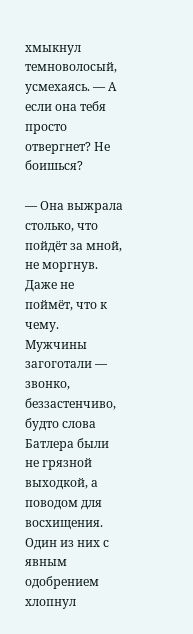хмыкнул темноволосый, усмехаясь. — А если она тебя просто отвергнет? Не боишься?

— Она выжрала столько, что пойдёт за мной, не моргнув. Даже не поймёт, что к чему.  Мужчины загоготали — звонко, беззастенчиво, будто слова Батлера были не грязной выходкой, а поводом для восхищения. Один из них с явным одобрением хлопнул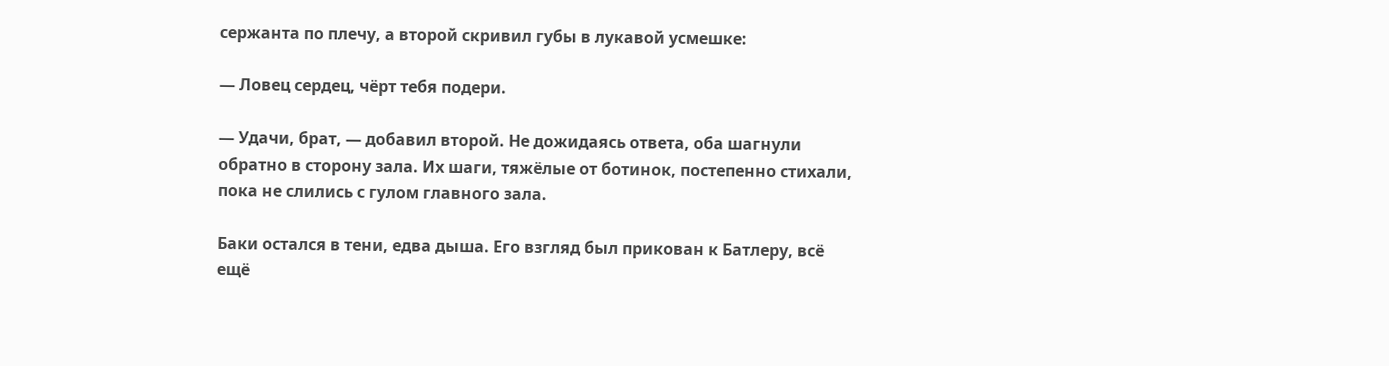сержанта по плечу, а второй скривил губы в лукавой усмешке:

— Ловец сердец, чёрт тебя подери.

— Удачи, брат, — добавил второй. Не дожидаясь ответа, оба шагнули обратно в сторону зала. Их шаги, тяжёлые от ботинок, постепенно стихали, пока не слились с гулом главного зала.

Баки остался в тени, едва дыша. Его взгляд был прикован к Батлеру, всё ещё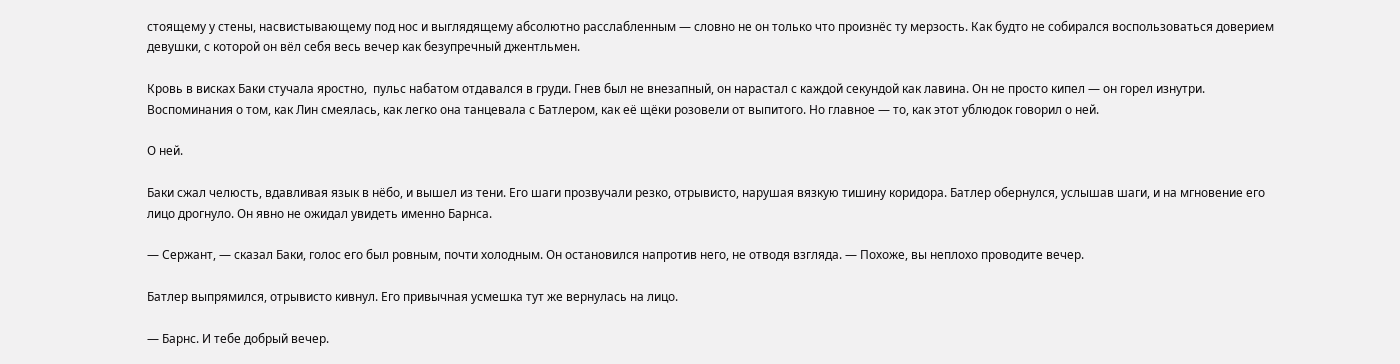стоящему у стены, насвистывающему под нос и выглядящему абсолютно расслабленным — словно не он только что произнёс ту мерзость. Как будто не собирался воспользоваться доверием девушки, с которой он вёл себя весь вечер как безупречный джентльмен.

Кровь в висках Баки стучала яростно,  пульс набатом отдавался в груди. Гнев был не внезапный, он нарастал с каждой секундой как лавина. Он не просто кипел — он горел изнутри. Воспоминания о том, как Лин смеялась, как легко она танцевала с Батлером, как её щёки розовели от выпитого. Но главное — то, как этот ублюдок говорил о ней.

О ней.

Баки сжал челюсть, вдавливая язык в нёбо, и вышел из тени. Его шаги прозвучали резко, отрывисто, нарушая вязкую тишину коридора. Батлер обернулся, услышав шаги, и на мгновение его лицо дрогнуло. Он явно не ожидал увидеть именно Барнса.

— Сержант, — сказал Баки, голос его был ровным, почти холодным. Он остановился напротив него, не отводя взгляда. — Похоже, вы неплохо проводите вечер.

Батлер выпрямился, отрывисто кивнул. Его привычная усмешка тут же вернулась на лицо.

— Барнс. И тебе добрый вечер.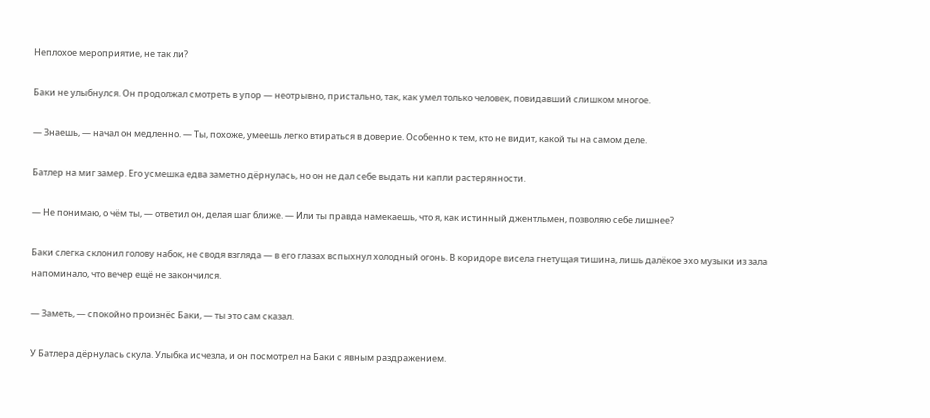Неплохое мероприятие, не так ли?

Баки не улыбнулся. Он продолжал смотреть в упор — неотрывно, пристально, так, как умел только человек, повидавший слишком многое.

— Знаешь, — начал он медленно. — Ты, похоже, умеешь легко втираться в доверие. Особенно к тем, кто не видит, какой ты на самом деле.

Батлер на миг замер. Его усмешка едва заметно дёрнулась, но он не дал себе выдать ни капли растерянности.

— Не понимаю, о чём ты, — ответил он, делая шаг ближе. — Или ты правда намекаешь, что я, как истинный джентльмен, позволяю себе лишнее?

Баки слегка склонил голову набок, не сводя взгляда — в его глазах вспыхнул холодный огонь. В коридоре висела гнетущая тишина, лишь далёкое эхо музыки из зала напоминало, что вечер ещё не закончился.

— Заметь, — спокойно произнёс Баки, — ты это сам сказал.

У Батлера дёрнулась скула. Улыбка исчезла, и он посмотрел на Баки с явным раздражением.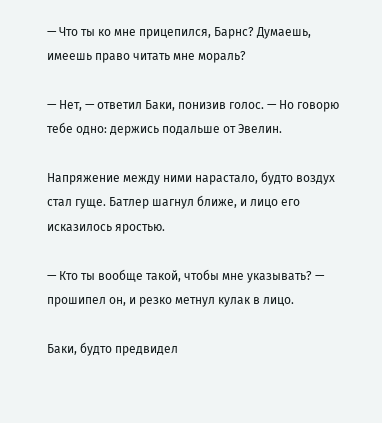— Что ты ко мне прицепился, Барнс? Думаешь, имеешь право читать мне мораль?

— Нет, — ответил Баки, понизив голос. — Но говорю тебе одно: держись подальше от Эвелин.

Напряжение между ними нарастало, будто воздух стал гуще. Батлер шагнул ближе, и лицо его исказилось яростью.

— Кто ты вообще такой, чтобы мне указывать? — прошипел он, и резко метнул кулак в лицо.

Баки, будто предвидел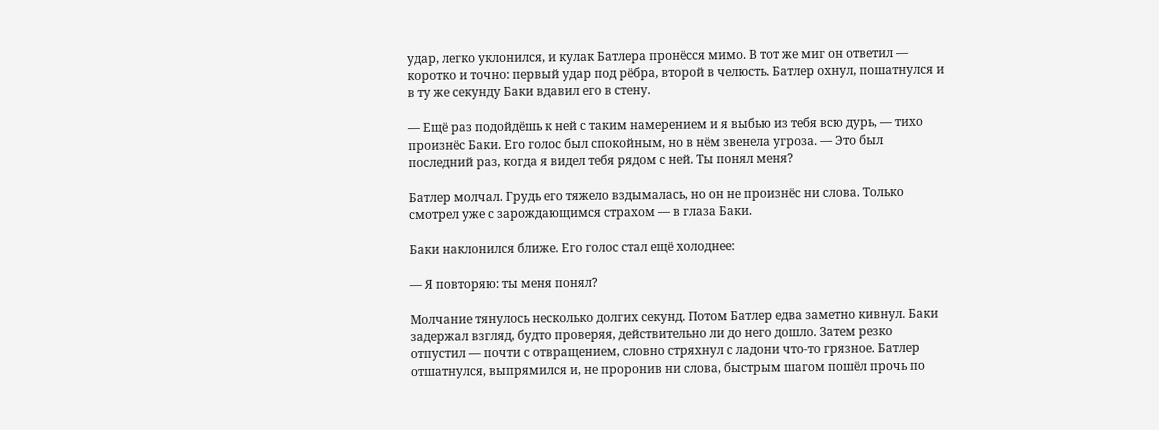удар, легко уклонился, и кулак Батлера пронёсся мимо. В тот же миг он ответил — коротко и точно: первый удар под рёбра, второй в челюсть. Батлер охнул, пошатнулся и в ту же секунду Баки вдавил его в стену.

— Ещё раз подойдёшь к ней с таким намерением и я выбью из тебя всю дурь, — тихо произнёс Баки. Его голос был спокойным, но в нём звенела угроза. — Это был последний раз, когда я видел тебя рядом с ней. Ты понял меня?

Батлер молчал. Грудь его тяжело вздымалась, но он не произнёс ни слова. Только смотрел уже с зарождающимся страхом — в глаза Баки.

Баки наклонился ближе. Его голос стал ещё холоднее:

— Я повторяю: ты меня понял?

Молчание тянулось несколько долгих секунд. Потом Батлер едва заметно кивнул. Баки задержал взгляд, будто проверяя, действительно ли до него дошло. Затем резко отпустил — почти с отвращением, словно стряхнул с ладони что-то грязное. Батлер отшатнулся, выпрямился и, не проронив ни слова, быстрым шагом пошёл прочь по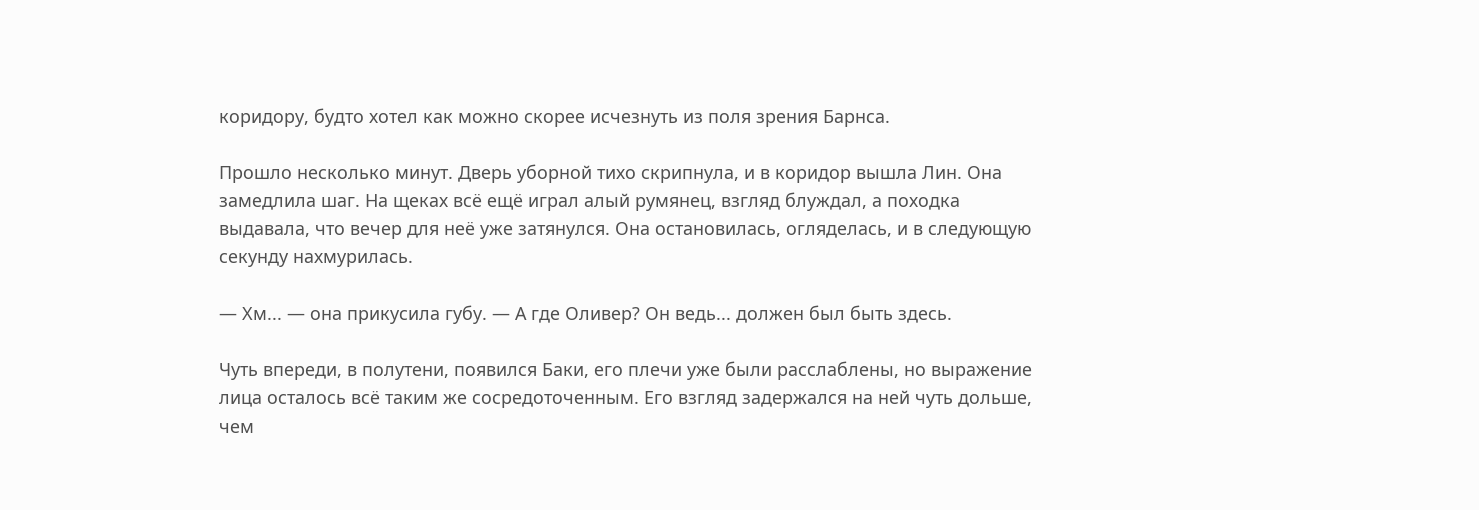коридору, будто хотел как можно скорее исчезнуть из поля зрения Барнса.

Прошло несколько минут. Дверь уборной тихо скрипнула, и в коридор вышла Лин. Она замедлила шаг. На щеках всё ещё играл алый румянец, взгляд блуждал, а походка выдавала, что вечер для неё уже затянулся. Она остановилась, огляделась, и в следующую секунду нахмурилась.

— Хм... — она прикусила губу. — А где Оливер? Он ведь... должен был быть здесь.

Чуть впереди, в полутени, появился Баки, его плечи уже были расслаблены, но выражение лица осталось всё таким же сосредоточенным. Его взгляд задержался на ней чуть дольше, чем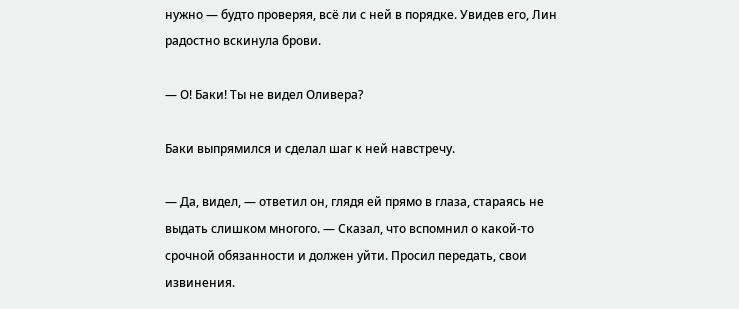нужно — будто проверяя, всё ли с ней в порядке. Увидев его, Лин радостно вскинула брови.

— О! Баки! Ты не видел Оливера?

Баки выпрямился и сделал шаг к ней навстречу.

— Да, видел, — ответил он, глядя ей прямо в глаза, стараясь не выдать слишком многого. — Сказал, что вспомнил о какой-то срочной обязанности и должен уйти. Просил передать, свои извинения.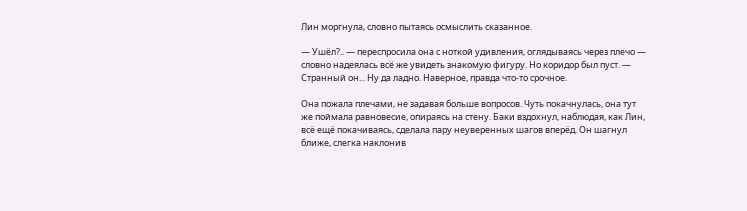Лин моргнула, словно пытаясь осмыслить сказанное.

— Ушёл?.. — переспросила она с ноткой удивления, оглядываясь через плечо — словно надеялась всё же увидеть знакомую фигуру. Но коридор был пуст. — Странный он... Ну да ладно. Наверное, правда что-то срочное.

Она пожала плечами, не задавая больше вопросов. Чуть покачнулась, она тут же поймала равновесие, опираясь на стену. Баки вздохнул, наблюдая, как Лин, всё ещё покачиваясь, сделала пару неуверенных шагов вперёд. Он шагнул ближе, слегка наклонив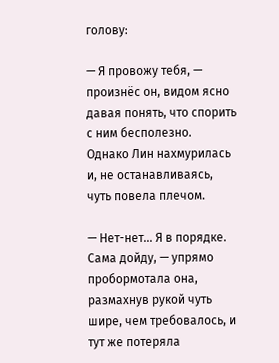голову:

— Я провожу тебя, — произнёс он, видом ясно давая понять, что спорить с ним бесполезно.   Однако Лин нахмурилась и, не останавливаясь, чуть повела плечом.

— Нет-нет... Я в порядке. Сама дойду, — упрямо пробормотала она, размахнув рукой чуть шире, чем требовалось, и тут же потеряла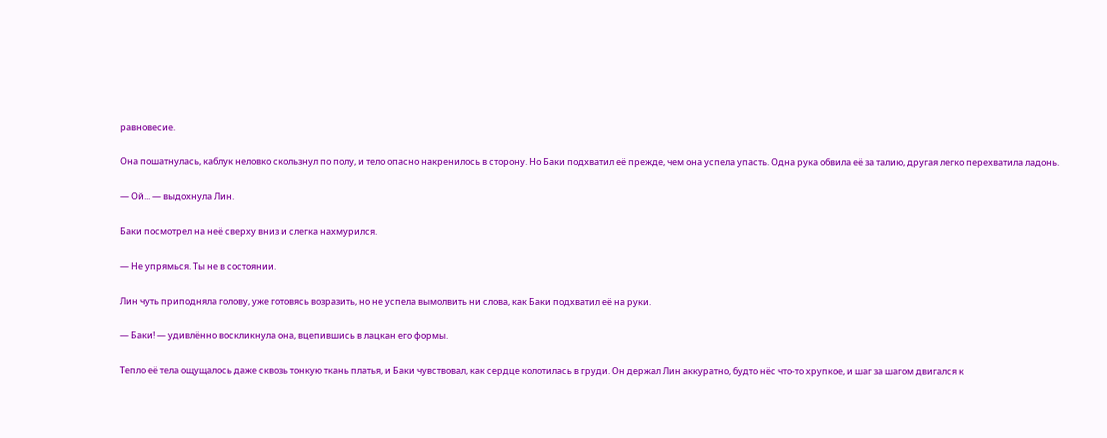равновесие.

Она пошатнулась, каблук неловко скользнул по полу, и тело опасно накренилось в сторону. Но Баки подхватил её прежде, чем она успела упасть. Одна рука обвила её за талию, другая легко перехватила ладонь.

— Ой... — выдохнула Лин.

Баки посмотрел на неё сверху вниз и слегка нахмурился.

— Не упрямься. Ты не в состоянии.

Лин чуть приподняла голову, уже готовясь возразить, но не успела вымолвить ни слова, как Баки подхватил её на руки.

— Баки! — удивлённо воскликнула она, вцепившись в лацкан его формы.

Тепло её тела ощущалось даже сквозь тонкую ткань платья, и Баки чувствовал, как сердце колотилась в груди. Он держал Лин аккуратно, будто нёс что-то хрупкое, и шаг за шагом двигался к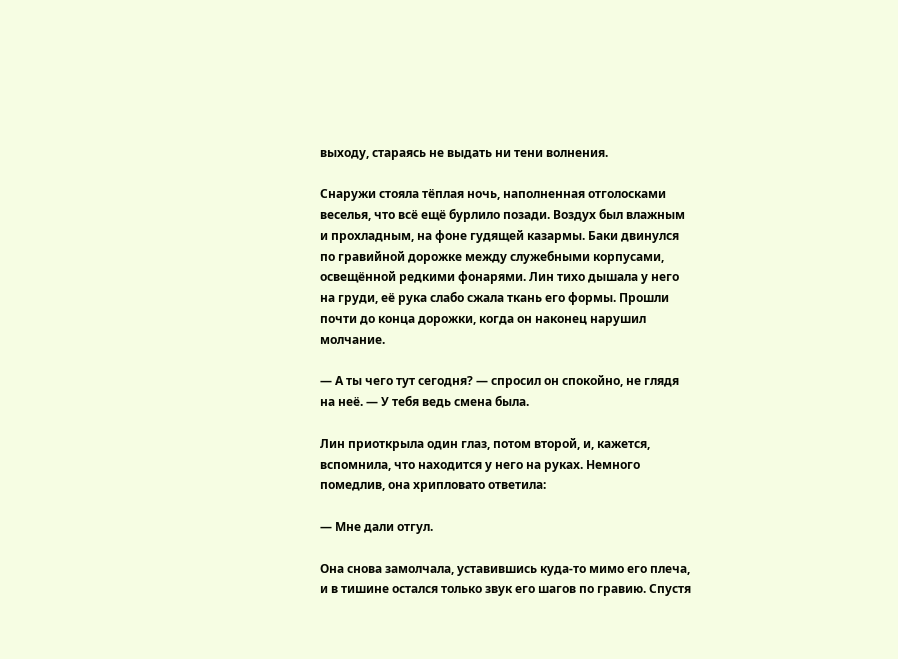выходу, стараясь не выдать ни тени волнения.

Снаружи стояла тёплая ночь, наполненная отголосками веселья, что всё ещё бурлило позади. Воздух был влажным и прохладным, на фоне гудящей казармы. Баки двинулся по гравийной дорожке между служебными корпусами, освещённой редкими фонарями. Лин тихо дышала у него на груди, её рука слабо сжала ткань его формы. Прошли почти до конца дорожки, когда он наконец нарушил молчание.

— А ты чего тут сегодня? — спросил он спокойно, не глядя на неё. — У тебя ведь смена была.

Лин приоткрыла один глаз, потом второй, и, кажется, вспомнила, что находится у него на руках. Немного помедлив, она хрипловато ответила:

— Мне дали отгул.

Она снова замолчала, уставившись куда-то мимо его плеча, и в тишине остался только звук его шагов по гравию. Спустя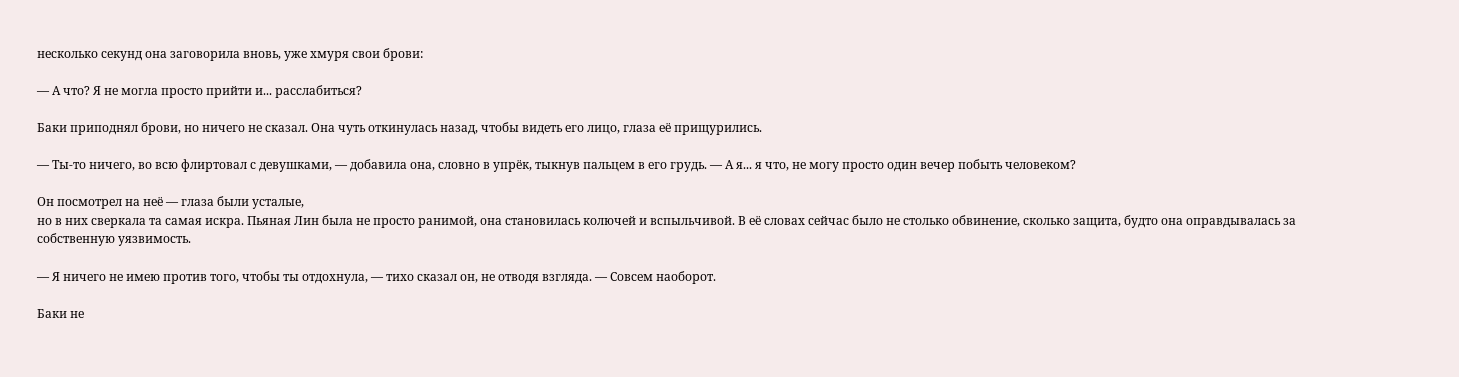несколько секунд она заговорила вновь, уже хмуря свои брови:

— А что? Я не могла просто прийти и... расслабиться?

Баки приподнял брови, но ничего не сказал. Она чуть откинулась назад, чтобы видеть его лицо, глаза её прищурились.

— Ты-то ничего, во всю флиртовал с девушками, — добавила она, словно в упрёк, тыкнув пальцем в его грудь. — А я... я что, не могу просто один вечер побыть человеком?

Он посмотрел на неё — глаза были усталые,
но в них сверкала та самая искра. Пьяная Лин была не просто ранимой, она становилась колючей и вспыльчивой. В её словах сейчас было не столько обвинение, сколько защита, будто она оправдывалась за собственную уязвимость.

— Я ничего не имею против того, чтобы ты отдохнула, — тихо сказал он, не отводя взгляда. — Совсем наоборот.

Баки не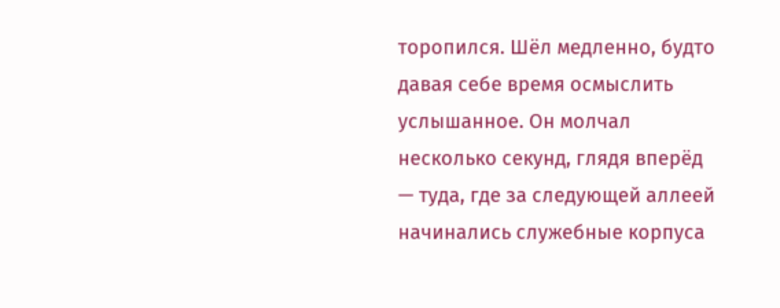торопился. Шёл медленно, будто давая себе время осмыслить услышанное. Он молчал несколько секунд, глядя вперёд — туда, где за следующей аллеей начинались служебные корпуса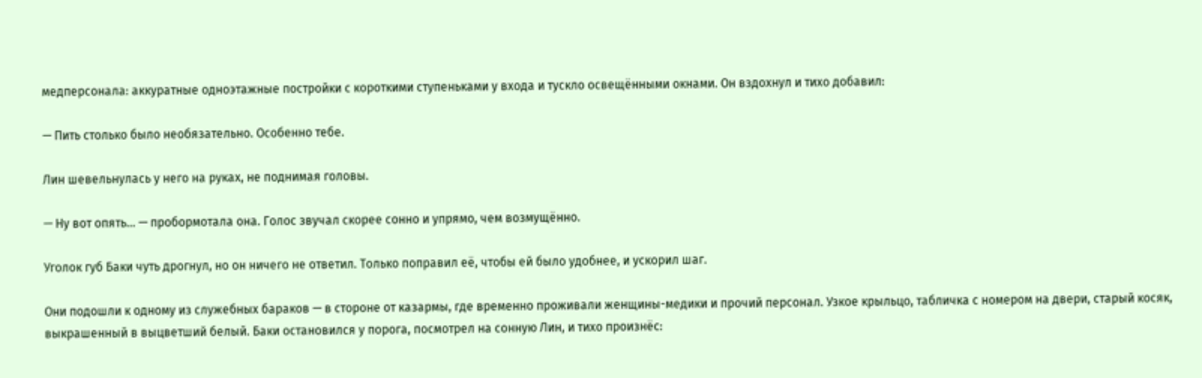медперсонала: аккуратные одноэтажные постройки с короткими ступеньками у входа и тускло освещёнными окнами. Он вздохнул и тихо добавил:

— Пить столько было необязательно. Особенно тебе.

Лин шевельнулась у него на руках, не поднимая головы.

— Ну вот опять... — пробормотала она. Голос звучал скорее сонно и упрямо, чем возмущённо.

Уголок губ Баки чуть дрогнул, но он ничего не ответил. Только поправил её, чтобы ей было удобнее, и ускорил шаг.

Они подошли к одному из служебных бараков — в стороне от казармы, где временно проживали женщины-медики и прочий персонал. Узкое крыльцо, табличка с номером на двери, старый косяк, выкрашенный в выцветший белый. Баки остановился у порога, посмотрел на сонную Лин, и тихо произнёс: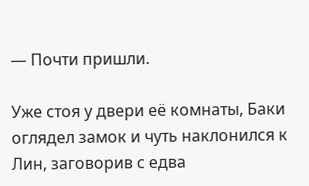— Почти пришли.

Уже стоя у двери её комнаты, Баки оглядел замок и чуть наклонился к Лин, заговорив с едва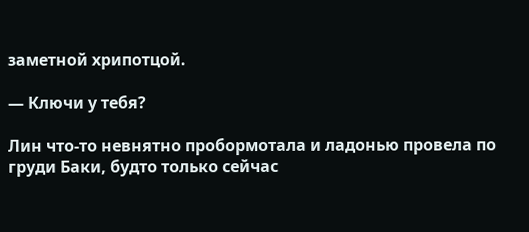заметной хрипотцой.

— Ключи у тебя?

Лин что-то невнятно пробормотала и ладонью провела по груди Баки, будто только сейчас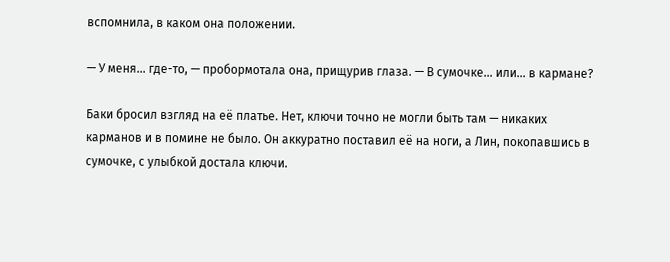вспомнила, в каком она положении.

— У меня... где-то, — пробормотала она, прищурив глаза. — В сумочке... или... в кармане?

Баки бросил взгляд на её платье. Нет, ключи точно не могли быть там — никаких карманов и в помине не было. Он аккуратно поставил её на ноги, а Лин, покопавшись в сумочке, с улыбкой достала ключи.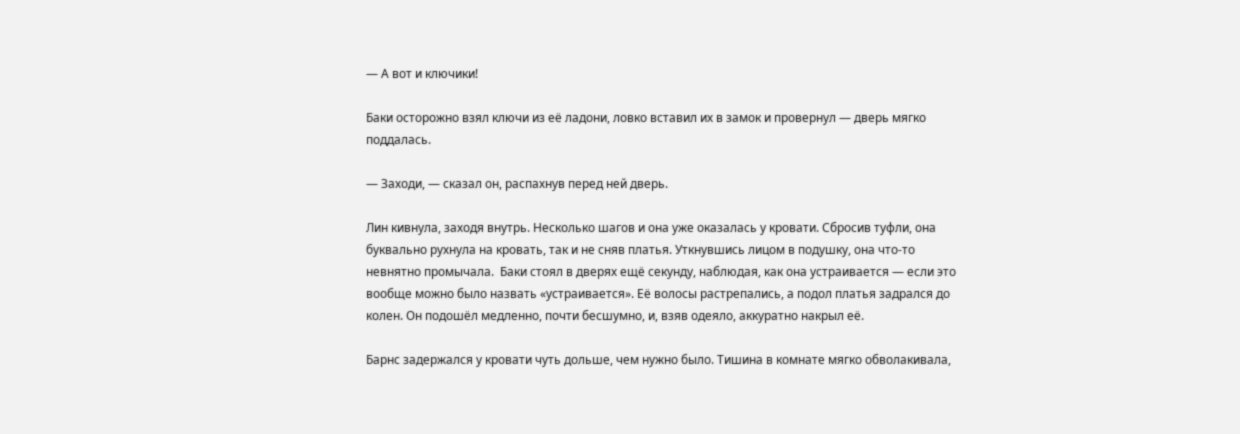— А вот и ключики!

Баки осторожно взял ключи из её ладони, ловко вставил их в замок и провернул — дверь мягко поддалась.

— Заходи, — сказал он, распахнув перед ней дверь.

Лин кивнула, заходя внутрь. Несколько шагов и она уже оказалась у кровати. Сбросив туфли, она буквально рухнула на кровать, так и не сняв платья. Уткнувшись лицом в подушку, она что-то невнятно промычала.  Баки стоял в дверях ещё секунду, наблюдая, как она устраивается — если это вообще можно было назвать «устраивается». Её волосы растрепались, а подол платья задрался до колен. Он подошёл медленно, почти бесшумно, и, взяв одеяло, аккуратно накрыл её.

Барнс задержался у кровати чуть дольше, чем нужно было. Тишина в комнате мягко обволакивала,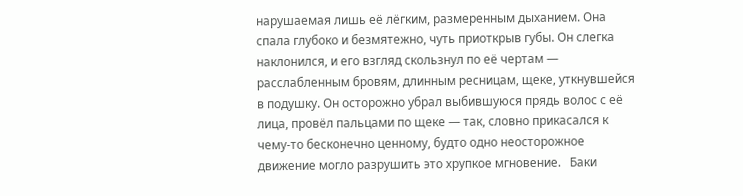нарушаемая лишь её лёгким, размеренным дыханием. Она спала глубоко и безмятежно, чуть приоткрыв губы. Он слегка наклонился, и его взгляд скользнул по её чертам — расслабленным бровям, длинным ресницам, щеке, уткнувшейся в подушку. Он осторожно убрал выбившуюся прядь волос с её лица, провёл пальцами по щеке — так, словно прикасался к чему-то бесконечно ценному, будто одно неосторожное движение могло разрушить это хрупкое мгновение.   Баки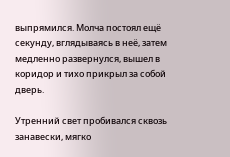выпрямился. Молча постоял ещё секунду, вглядываясь в неё, затем медленно развернулся, вышел в коридор и тихо прикрыл за собой дверь.

Утренний свет пробивался сквозь занавески, мягко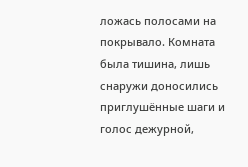ложась полосами на покрывало. Комната была тишина, лишь снаружи доносились приглушённые шаги и голос дежурной,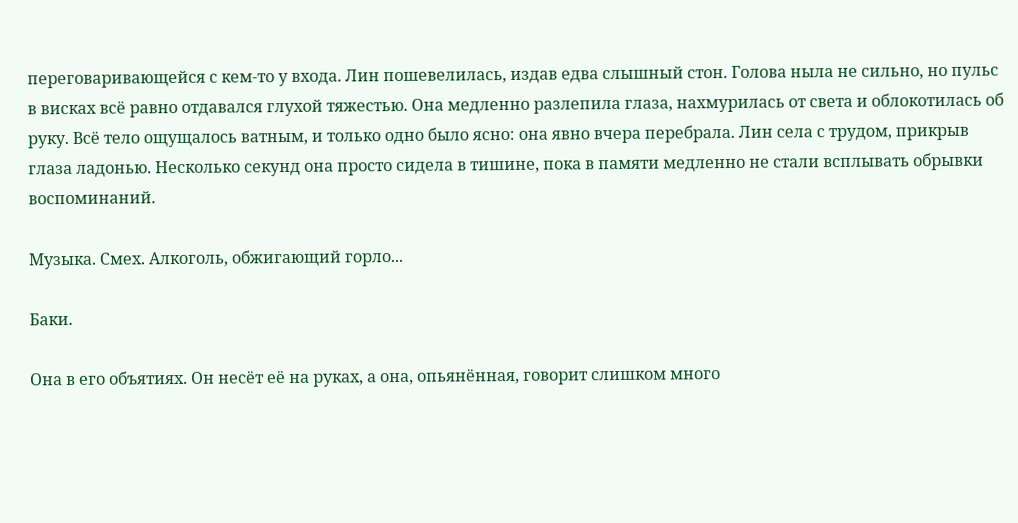переговаривающейся с кем-то у входа. Лин пошевелилась, издав едва слышный стон. Голова ныла не сильно, но пульс в висках всё равно отдавался глухой тяжестью. Она медленно разлепила глаза, нахмурилась от света и облокотилась об руку. Всё тело ощущалось ватным, и только одно было ясно: она явно вчера перебрала. Лин села с трудом, прикрыв глаза ладонью. Несколько секунд она просто сидела в тишине, пока в памяти медленно не стали всплывать обрывки воспоминаний.

Музыка. Смех. Алкоголь, обжигающий горло...

Баки.

Она в его объятиях. Он несёт её на руках, а она, опьянённая, говорит слишком много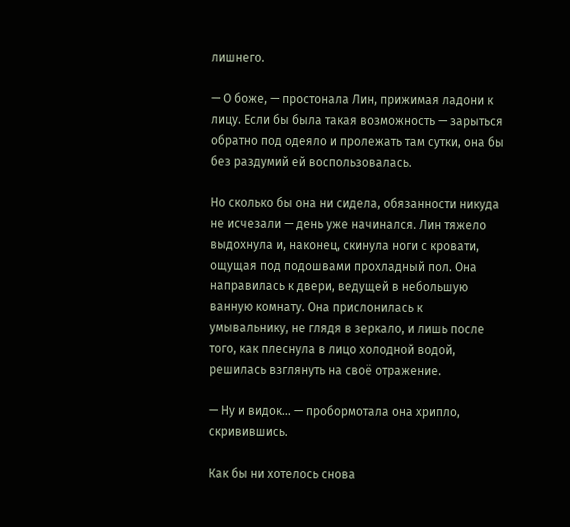лишнего.

— О боже, — простонала Лин, прижимая ладони к лицу. Если бы была такая возможность — зарыться обратно под одеяло и пролежать там сутки, она бы без раздумий ей воспользовалась.

Но сколько бы она ни сидела, обязанности никуда не исчезали — день уже начинался. Лин тяжело выдохнула и, наконец, скинула ноги с кровати, ощущая под подошвами прохладный пол. Она направилась к двери, ведущей в небольшую ванную комнату. Она прислонилась к умывальнику, не глядя в зеркало, и лишь после того, как плеснула в лицо холодной водой, решилась взглянуть на своё отражение.

— Ну и видок... — пробормотала она хрипло, скривившись.

Как бы ни хотелось снова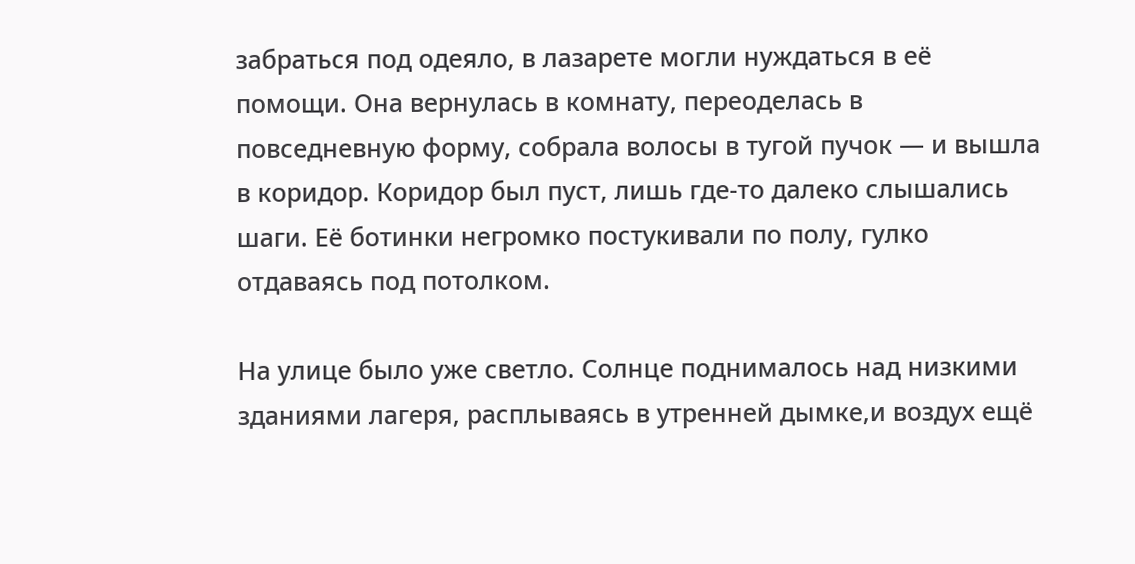забраться под одеяло, в лазарете могли нуждаться в её помощи. Она вернулась в комнату, переоделась в повседневную форму, собрала волосы в тугой пучок — и вышла в коридор. Коридор был пуст, лишь где-то далеко слышались шаги. Её ботинки негромко постукивали по полу, гулко отдаваясь под потолком.

На улице было уже светло. Солнце поднималось над низкими зданиями лагеря, расплываясь в утренней дымке,и воздух ещё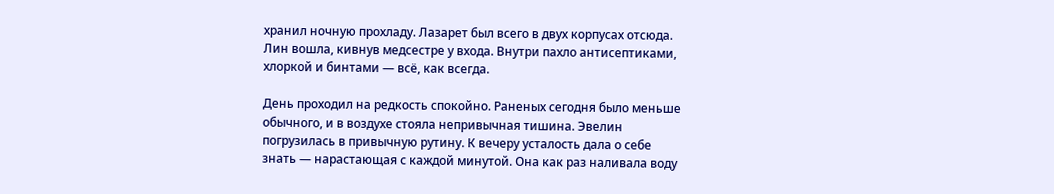хранил ночную прохладу. Лазарет был всего в двух корпусах отсюда. Лин вошла, кивнув медсестре у входа. Внутри пахло антисептиками, хлоркой и бинтами — всё, как всегда.

День проходил на редкость спокойно. Раненых сегодня было меньше обычного, и в воздухе стояла непривычная тишина. Эвелин погрузилась в привычную рутину. К вечеру усталость дала о себе знать — нарастающая с каждой минутой. Она как раз наливала воду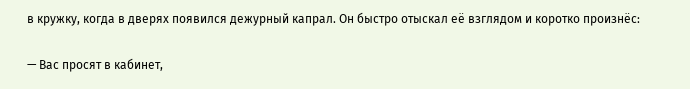в кружку, когда в дверях появился дежурный капрал. Он быстро отыскал её взглядом и коротко произнёс:

— Вас просят в кабинет,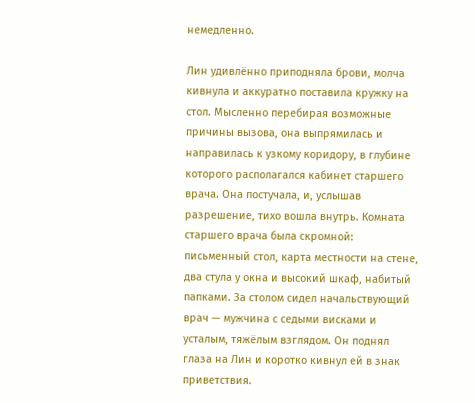немедленно.

Лин удивлённо приподняла брови, молча кивнула и аккуратно поставила кружку на стол. Мысленно перебирая возможные причины вызова, она выпрямилась и направилась к узкому коридору, в глубине которого располагался кабинет старшего врача. Она постучала, и, услышав разрешение, тихо вошла внутрь. Комната старшего врача была скромной: письменный стол, карта местности на стене, два стула у окна и высокий шкаф, набитый папками. За столом сидел начальствующий врач — мужчина с седыми висками и усталым, тяжёлым взглядом. Он поднял глаза на Лин и коротко кивнул ей в знак приветствия.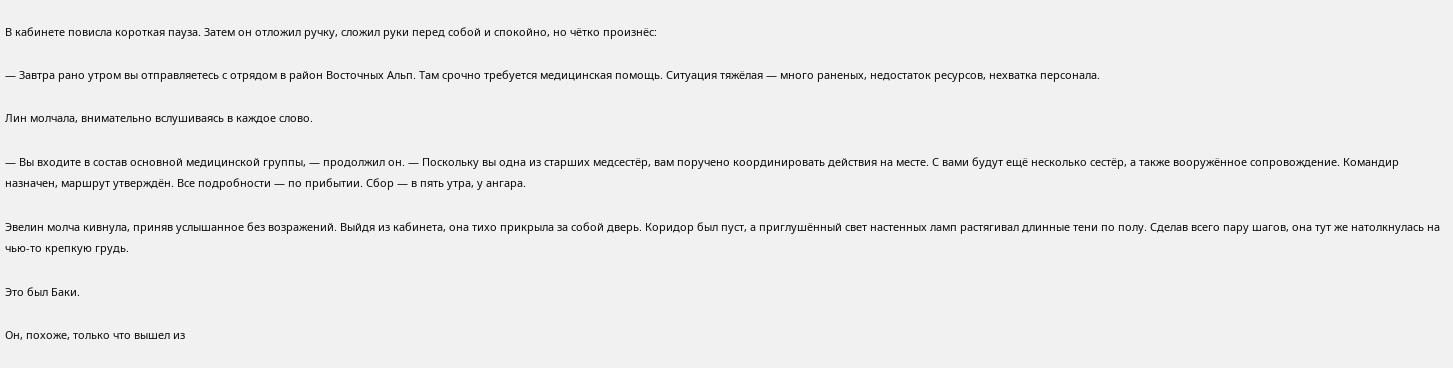В кабинете повисла короткая пауза. Затем он отложил ручку, сложил руки перед собой и спокойно, но чётко произнёс:

— Завтра рано утром вы отправляетесь с отрядом в район Восточных Альп. Там срочно требуется медицинская помощь. Ситуация тяжёлая — много раненых, недостаток ресурсов, нехватка персонала.

Лин молчала, внимательно вслушиваясь в каждое слово.

— Вы входите в состав основной медицинской группы, — продолжил он. — Поскольку вы одна из старших медсестёр, вам поручено координировать действия на месте. С вами будут ещё несколько сестёр, а также вооружённое сопровождение. Командир назначен, маршрут утверждён. Все подробности — по прибытии. Сбор — в пять утра, у ангара.

Эвелин молча кивнула, приняв услышанное без возражений. Выйдя из кабинета, она тихо прикрыла за собой дверь. Коридор был пуст, а приглушённый свет настенных ламп растягивал длинные тени по полу. Сделав всего пару шагов, она тут же натолкнулась на чью-то крепкую грудь.

Это был Баки.

Он, похоже, только что вышел из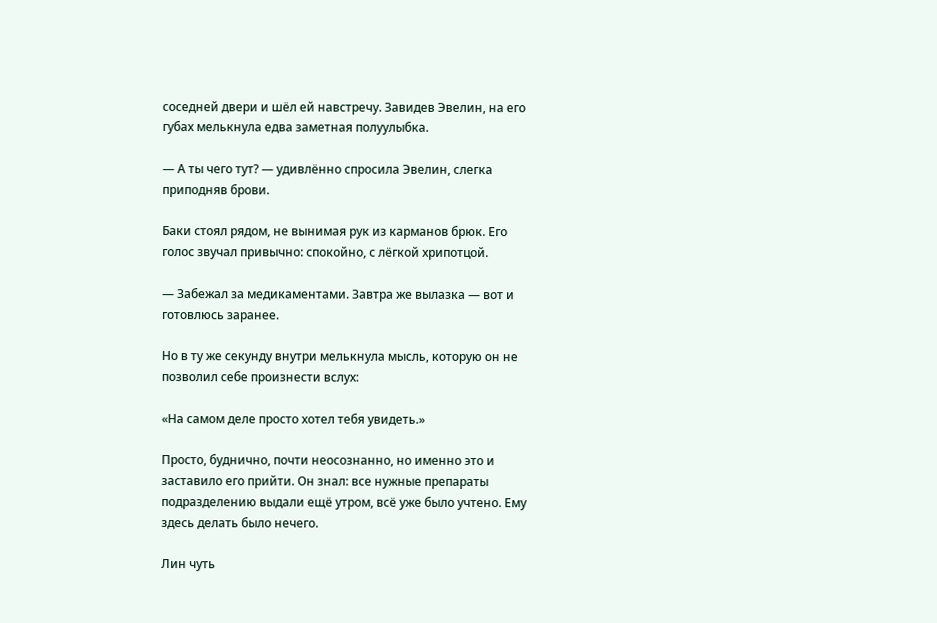соседней двери и шёл ей навстречу. Завидев Эвелин, на его губах мелькнула едва заметная полуулыбка.

— А ты чего тут? — удивлённо спросила Эвелин, слегка приподняв брови.

Баки стоял рядом, не вынимая рук из карманов брюк. Его голос звучал привычно: спокойно, с лёгкой хрипотцой.

— Забежал за медикаментами. Завтра же вылазка — вот и готовлюсь заранее.

Но в ту же секунду внутри мелькнула мысль, которую он не позволил себе произнести вслух:

«На самом деле просто хотел тебя увидеть.»

Просто, буднично, почти неосознанно, но именно это и заставило его прийти. Он знал: все нужные препараты подразделению выдали ещё утром, всё уже было учтено. Ему здесь делать было нечего.

Лин чуть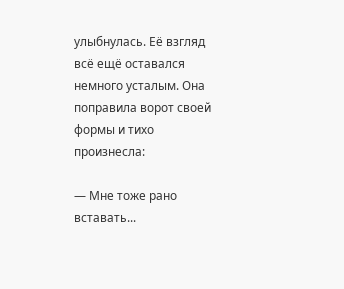улыбнулась. Её взгляд всё ещё оставался немного усталым. Она поправила ворот своей формы и тихо произнесла:

— Мне тоже рано вставать...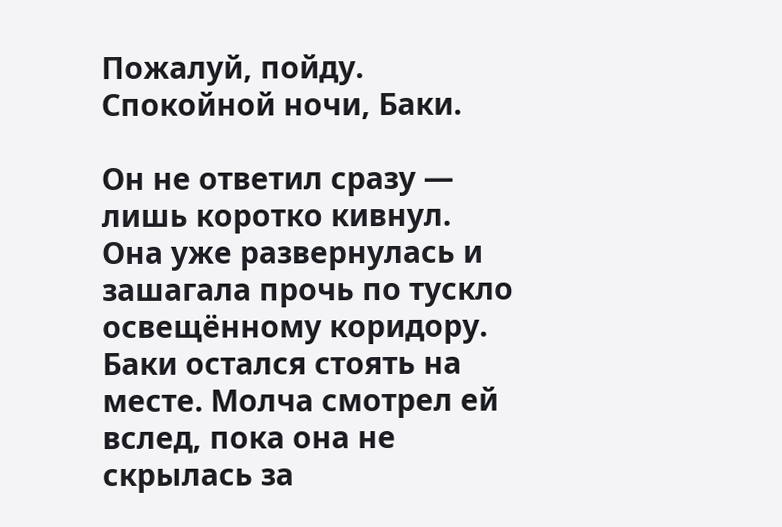Пожалуй, пойду. Спокойной ночи, Баки.

Он не ответил сразу — лишь коротко кивнул. Она уже развернулась и зашагала прочь по тускло освещённому коридору. Баки остался стоять на месте. Молча смотрел ей вслед, пока она не скрылась за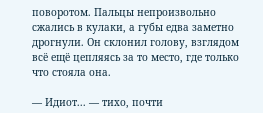поворотом. Пальцы непроизвольно сжались в кулаки, а губы едва заметно дрогнули. Он склонил голову, взглядом всё ещё цепляясь за то место, где только что стояла она.

— Идиот... — тихо, почти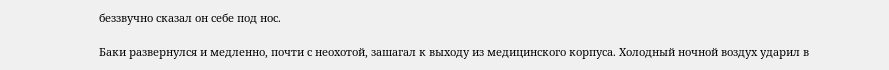беззвучно сказал он себе под нос.

Баки развернулся и медленно, почти с неохотой, зашагал к выходу из медицинского корпуса. Холодный ночной воздух ударил в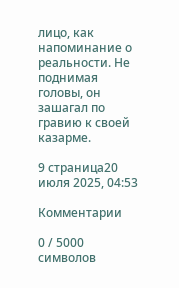лицо, как напоминание о реальности. Не поднимая головы, он зашагал по гравию к своей казарме.

9 страница20 июля 2025, 04:53

Комментарии

0 / 5000 символов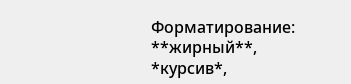Форматирование: **жирный**, *курсив*,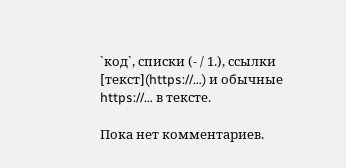`код`, списки (- / 1.), ссылки [текст](https://…) и обычные https://… в тексте.

Пока нет комментариев.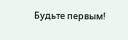Будьте первым!